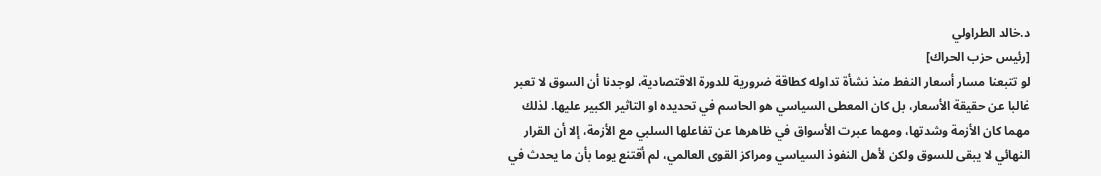د.خالد الطراولي
[رئيس حزب الحراك]
لو تتبعنا مسار أسعار النفط منذ نشأة تداوله كطاقة ضرورية للدورة الاقتصادية، لوجدنا أن السوق لا تعبر غالبا عن حقيقة الأسعار، بل كان المعطى السياسي هو الحاسم في تحديده او التاثير الكبير عليها. لذلك مهما كان الأزمة وشدتها، ومهما عبرت الأسواق في ظاهرها عن تفاعلها السلبي مع الأزمة، إلا أن القرار النهائي لا يبقى للسوق ولكن لأهل النفوذ السياسي ومراكز القوى العالمي، لم أقتنع يوما بأن ما يحدث في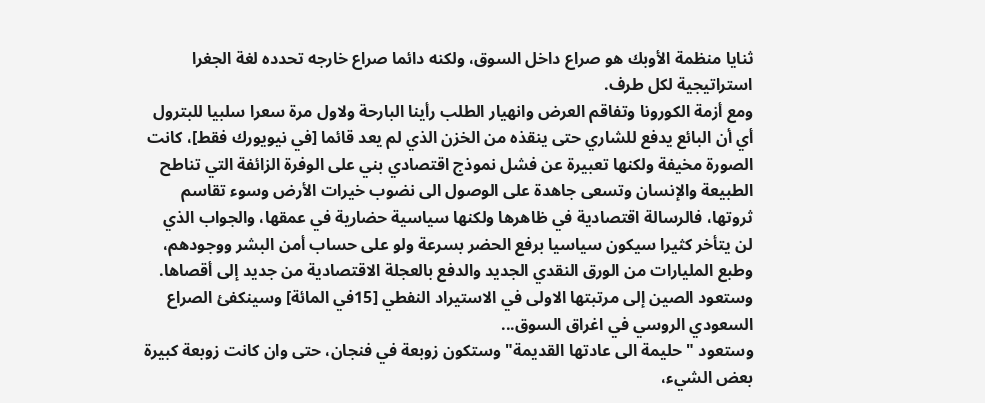ثنايا منظمة الأوبك هو صراع داخل السوق، ولكنه دائما صراع خارجه تحدده لغة الجغرا استراتيجية لكل طرف.
ومع أزمة الكورونا وتفاقم العرض وانهيار الطلب رأينا البارحة ولاول مرة سعرا سلبيا للبترول أي أن البائع يدفع للشاري حتى ينقذه من الخزن الذي لم يعد قائما [في نيويورك فقط]، كانت الصورة مخيفة ولكنها تعبيرة عن فشل نموذج اقتصادي بني على الوفرة الزائفة التي تناطح الطبيعة والإنسان وتسعى جاهدة على الوصول الى نضوب خيرات الأرض وسوء تقاسم ثروتها، فالرسالة اقتصادية في ظاهرها ولكنها سياسية حضارية في عمقها، والجواب الذي لن يتأخر كثيرا سيكون سياسيا برفع الحضر بسرعة ولو على حساب أمن البشر ووجودهم، وطبع المليارات من الورق النقدي الجديد والدفع بالعجلة الاقتصادية من جديد إلى أقصاها. وستعود الصين إلى مرتبتها الاولى في الاستيراد النفطي [15في المائة] وسينكفئ الصراع السعودي الروسي في اغراق السوق...
وستعود "حليمة الى عادتها القديمة" وستكون زوبعة في فنجان، حتى وان كانت زوبعة كبيرة بعض الشيء،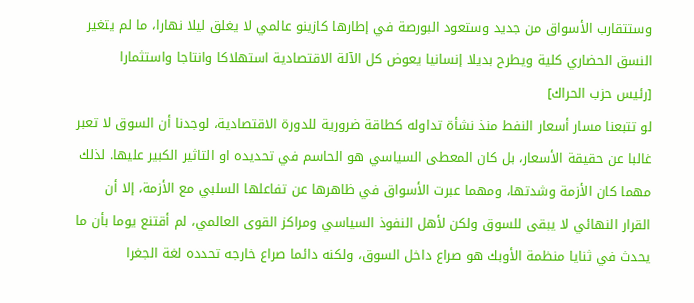وستتقارب الأسواق من جديد وستعود البورصة في إطارها كازينو عالمي لا يغلق ليلا نهارا، ما لم يتغير النسق الحضاري كلية ويطرح بديلا إنسانيا يعوض كل الآلة الاقتصادية استهلاكا وانتاجا واستثمارا
[رئيس حزب الحراك]
لو تتبعنا مسار أسعار النفط منذ نشأة تداوله كطاقة ضرورية للدورة الاقتصادية، لوجدنا أن السوق لا تعبر غالبا عن حقيقة الأسعار، بل كان المعطى السياسي هو الحاسم في تحديده او التاثير الكبير عليها. لذلك مهما كان الأزمة وشدتها، ومهما عبرت الأسواق في ظاهرها عن تفاعلها السلبي مع الأزمة، إلا أن القرار النهائي لا يبقى للسوق ولكن لأهل النفوذ السياسي ومراكز القوى العالمي، لم أقتنع يوما بأن ما يحدث في ثنايا منظمة الأوبك هو صراع داخل السوق، ولكنه دائما صراع خارجه تحدده لغة الجغرا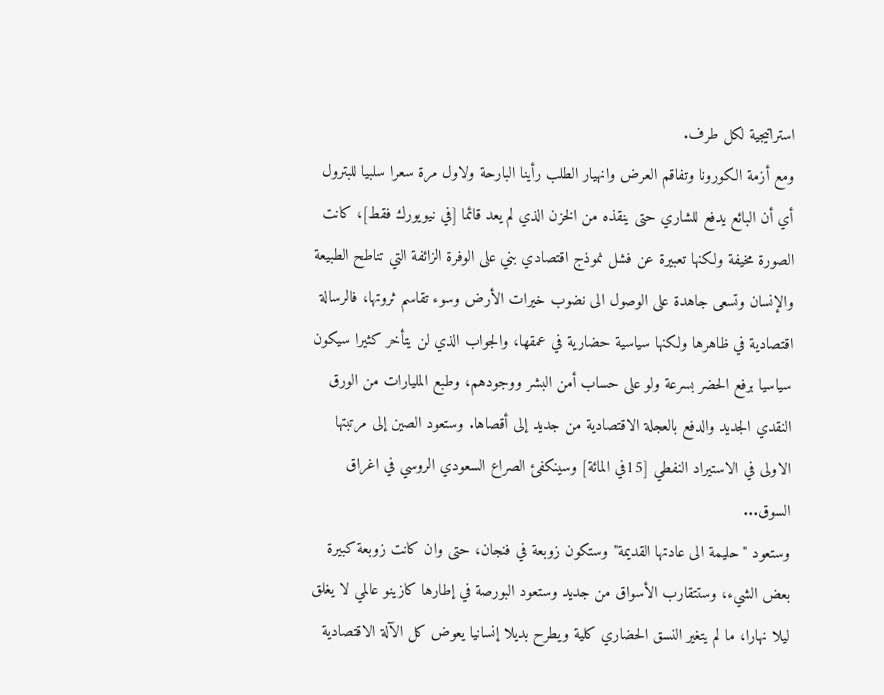استراتيجية لكل طرف.
ومع أزمة الكورونا وتفاقم العرض وانهيار الطلب رأينا البارحة ولاول مرة سعرا سلبيا للبترول أي أن البائع يدفع للشاري حتى ينقذه من الخزن الذي لم يعد قائما [في نيويورك فقط]، كانت الصورة مخيفة ولكنها تعبيرة عن فشل نموذج اقتصادي بني على الوفرة الزائفة التي تناطح الطبيعة والإنسان وتسعى جاهدة على الوصول الى نضوب خيرات الأرض وسوء تقاسم ثروتها، فالرسالة اقتصادية في ظاهرها ولكنها سياسية حضارية في عمقها، والجواب الذي لن يتأخر كثيرا سيكون سياسيا برفع الحضر بسرعة ولو على حساب أمن البشر ووجودهم، وطبع المليارات من الورق النقدي الجديد والدفع بالعجلة الاقتصادية من جديد إلى أقصاها. وستعود الصين إلى مرتبتها الاولى في الاستيراد النفطي [15في المائة] وسينكفئ الصراع السعودي الروسي في اغراق السوق...
وستعود "حليمة الى عادتها القديمة" وستكون زوبعة في فنجان، حتى وان كانت زوبعة كبيرة بعض الشيء، وستتقارب الأسواق من جديد وستعود البورصة في إطارها كازينو عالمي لا يغلق ليلا نهارا، ما لم يتغير النسق الحضاري كلية ويطرح بديلا إنسانيا يعوض كل الآلة الاقتصادية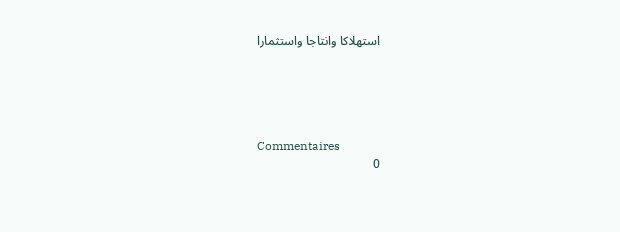استهلاكا وانتاجا واستثمارا





Commentaires
0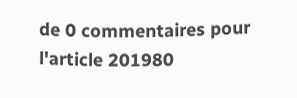de 0 commentaires pour l'article 201980